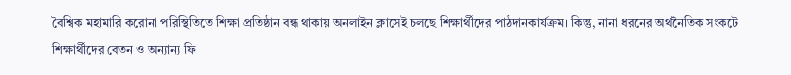বৈশ্বিক মহামারি করোনা পরিস্থিতিতে শিক্ষা প্রতিষ্ঠান বন্ধ থাকায় অনলাইন ক্লাসেই চলছে শিক্ষার্থীদের পাঠদানকার্যক্রম। কিন্তু, নানা ধরনের অর্থনৈতিক সংকটে শিক্ষার্থীদের বেতন ও অন্যান্য ফি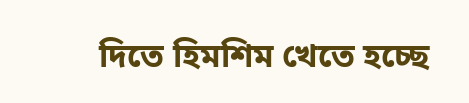দিতে হিমশিম খেতে হচ্ছে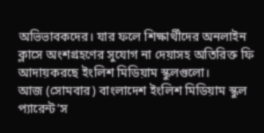অভিভাবকদের। যার ফলে শিক্ষার্থীদের অনলাইন ক্লাসে অংশগ্রহণের সুযোগ না দেয়াসহ অতিরিক্ত ফি আদায়করছে ইংলিশ মিডিয়াম স্কুলগুলো।
আজ (সোমবার) বাংলাদেশ ইংলিশ মিডিয়াম স্কুল প্যারেন্ট’স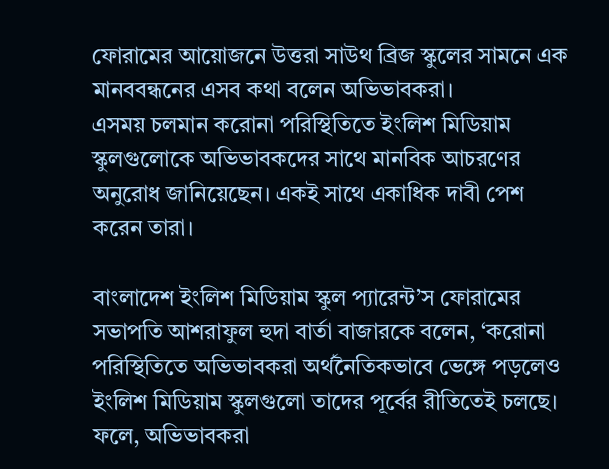ফোরামের আয়োজনে উত্তরা সাউথ ব্রিজ স্কুলের সামনে এক মানববন্ধনের এসব কথা বলেন অভিভাবকরা।
এসময় চলমান করোনা পরিস্থিতিতে ইংলিশ মিডিয়াম স্কুলগুলোকে অভিভাবকদের সাথে মানবিক আচরণের অনুরোধ জানিয়েছেন। একই সাথে একাধিক দাবী পেশ করেন তারা।

বাংলাদেশ ইংলিশ মিডিয়াম স্কুল প্যারেন্ট’স ফোরামের সভাপতি আশরাফুল হুদা বার্তা বাজারকে বলেন, ‘করোনা পরিস্থিতিতে অভিভাবকরা অর্থনৈতিকভাবে ভেঙ্গে পড়লেও ইংলিশ মিডিয়াম স্কুলগুলো তাদের পূর্বের রীতিতেই চলছে। ফলে, অভিভাবকরা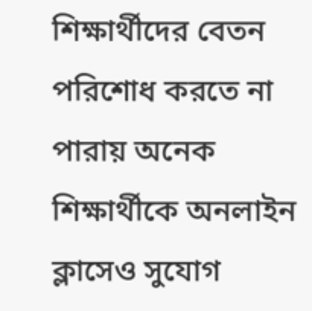শিক্ষার্থীদের বেতন পরিশোধ করতে না পারায় অনেক শিক্ষার্থীকে অনলাইন ক্লাসেও সুযোগ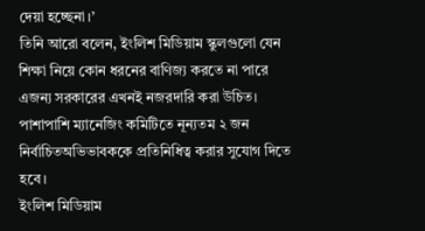দেয়া হচ্ছেনা।’
তিনি আরো বলেন, ইংলিশ মিডিয়াম স্কুলগুলো যেন শিক্ষা নিয়ে কোন ধরনের বাণিজ্য করতে না পারে এজন্য সরকারের এখনই নজরদারি করা উচিত। পাশাপাশি ম্যানেজিং কমিটিতে নূন্যতম ২ জন নির্বাচিতঅভিভাবককে প্রতিনিধিত্ব করার সুযোগ দিতে হবে।
ইংলিশ মিডিয়াম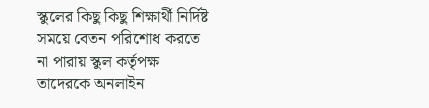স্কুলের কিছু কিছু শিক্ষার্থী নির্দিষ্ট সময়ে বেতন পরিশোধ করতে না পারায় স্কুল কর্তৃপক্ষ তাদেরকে অনলাইন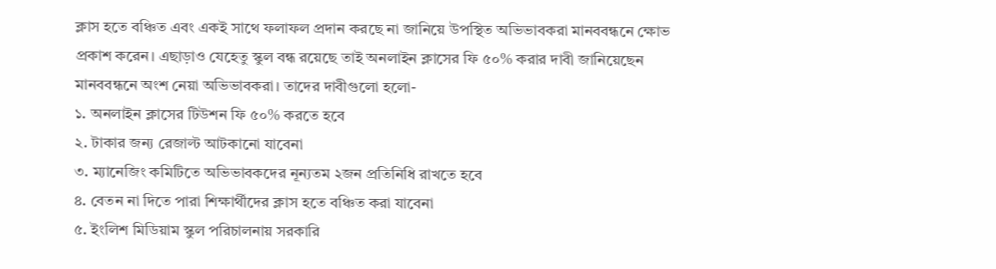ক্লাস হতে বঞ্চিত এবং একই সাথে ফলাফল প্রদান করছে না জানিয়ে উপস্থিত অভিভাবকরা মানববন্ধনে ক্ষোভ প্রকাশ করেন। এছাড়াও যেহেতু স্কুল বন্ধ রয়েছে তাই অনলাইন ক্লাসের ফি ৫০% করার দাবী জানিয়েছেন মানববন্ধনে অংশ নেয়া অভিভাবকরা। তাদের দাবীগুলো হলো-
১. অনলাইন ক্লাসের টিউশন ফি ৫০% করতে হবে
২. টাকার জন্য রেজাল্ট আটকানো যাবেনা
৩. ম্যানেজিং কমিটিতে অভিভাবকদের নূন্যতম ২জন প্রতিনিধি রাখতে হবে
৪. বেতন না দিতে পারা শিক্ষার্থীদের ক্লাস হতে বঞ্চিত করা যাবেনা
৫. ইংলিশ মিডিয়াম স্কুল পরিচালনায় সরকারি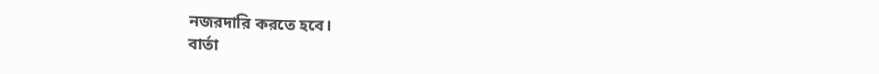নজরদারি করতে হবে।
বার্তা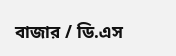বাজার / ডি.এস